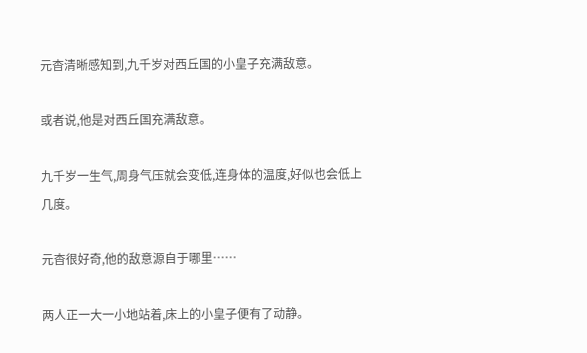元杳清晰感知到,九千岁对西丘国的小皇子充满敌意。

或者说,他是对西丘国充满敌意。

九千岁一生气,周身气压就会变低,连身体的温度,好似也会低上几度。

元杳很好奇,他的敌意源自于哪里……

两人正一大一小地站着,床上的小皇子便有了动静。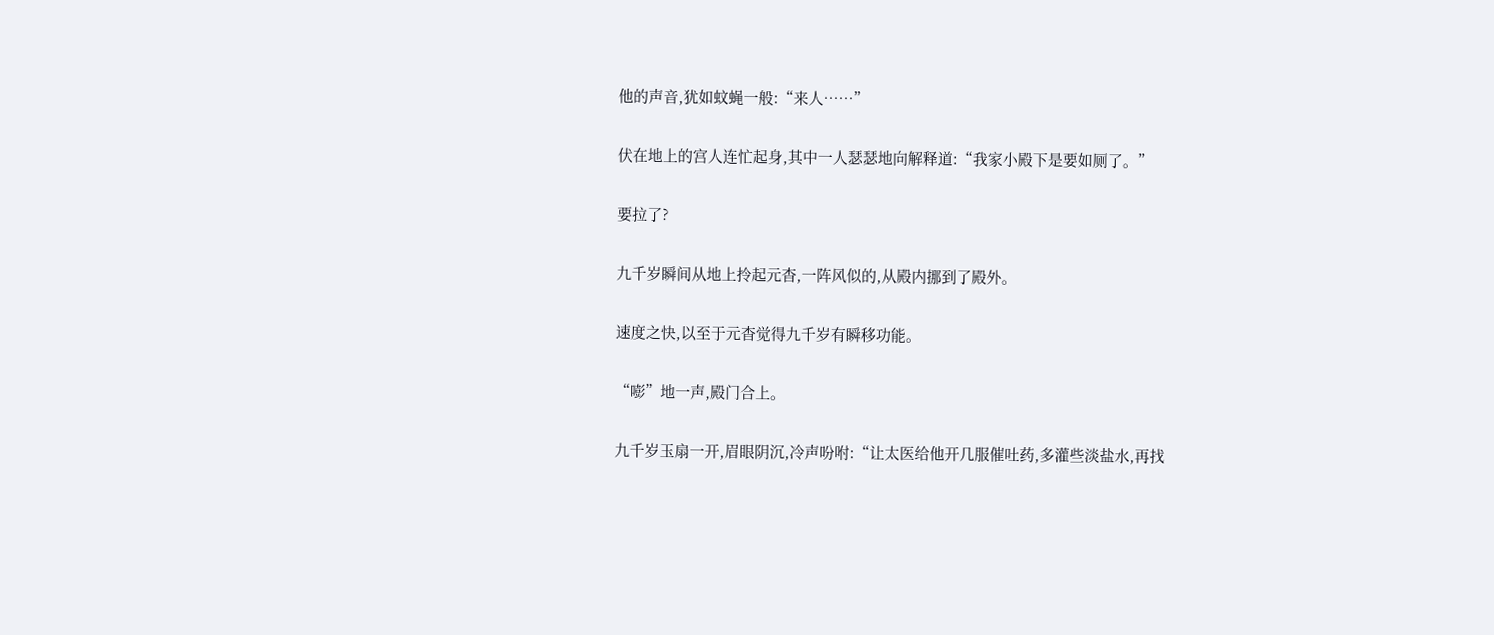他的声音,犹如蚊蝇一般:“来人……”

伏在地上的宫人连忙起身,其中一人瑟瑟地向解释道:“我家小殿下是要如厕了。”

要拉了?

九千岁瞬间从地上拎起元杳,一阵风似的,从殿内挪到了殿外。

速度之快,以至于元杳觉得九千岁有瞬移功能。

“嘭”地一声,殿门合上。

九千岁玉扇一开,眉眼阴沉,冷声吩咐:“让太医给他开几服催吐药,多灌些淡盐水,再找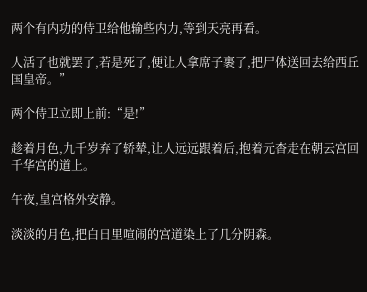两个有内功的侍卫给他输些内力,等到天亮再看。

人活了也就罢了,若是死了,便让人拿席子裹了,把尸体送回去给西丘国皇帝。”

两个侍卫立即上前:“是!”

趁着月色,九千岁弃了轿辇,让人远远跟着后,抱着元杳走在朝云宫回千华宫的道上。

午夜,皇宫格外安静。

淡淡的月色,把白日里喧闹的宫道染上了几分阴森。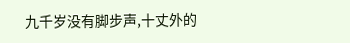九千岁没有脚步声,十丈外的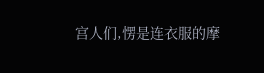宫人们,愣是连衣服的摩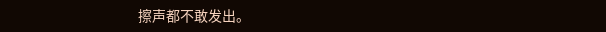擦声都不敢发出。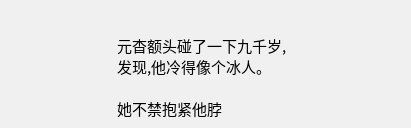元杳额头碰了一下九千岁,发现,他冷得像个冰人。

她不禁抱紧他脖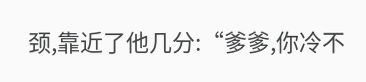颈,靠近了他几分:“爹爹,你冷不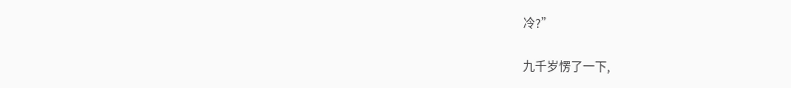冷?”

九千岁愣了一下,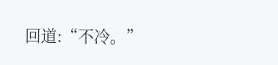回道:“不冷。”